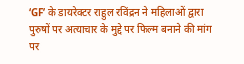‘GF’ के डायरेक्टर राहुल रविंद्रन ने महिलाओं द्वारा पुरुषों पर अत्याचार के मुद्दे पर फिल्म बनाने की मांग पर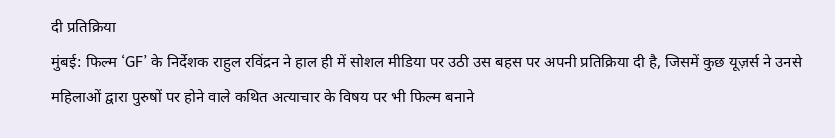दी प्रतिक्रिया
मुंबई: फिल्म ‘GF’ के निर्देशक राहुल रविंद्रन ने हाल ही में सोशल मीडिया पर उठी उस बहस पर अपनी प्रतिक्रिया दी है, जिसमें कुछ यूज़र्स ने उनसे महिलाओं द्वारा पुरुषों पर होने वाले कथित अत्याचार के विषय पर भी फिल्म बनाने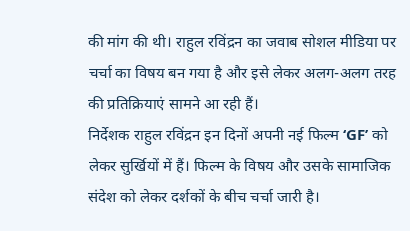की मांग की थी। राहुल रविंद्रन का जवाब सोशल मीडिया पर चर्चा का विषय बन गया है और इसे लेकर अलग-अलग तरह की प्रतिक्रियाएं सामने आ रही हैं।
निर्देशक राहुल रविंद्रन इन दिनों अपनी नई फिल्म ‘GF’ को लेकर सुर्खियों में हैं। फिल्म के विषय और उसके सामाजिक संदेश को लेकर दर्शकों के बीच चर्चा जारी है।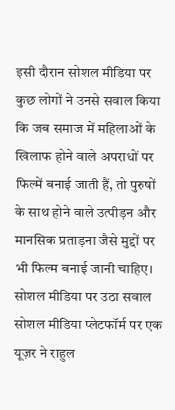इसी दौरान सोशल मीडिया पर कुछ लोगों ने उनसे सवाल किया कि जब समाज में महिलाओं के खिलाफ होने वाले अपराधों पर फिल्में बनाई जाती हैं, तो पुरुषों के साथ होने वाले उत्पीड़न और मानसिक प्रताड़ना जैसे मुद्दों पर भी फिल्म बनाई जानी चाहिए।
सोशल मीडिया पर उठा सवाल
सोशल मीडिया प्लेटफॉर्म पर एक यूज़र ने राहुल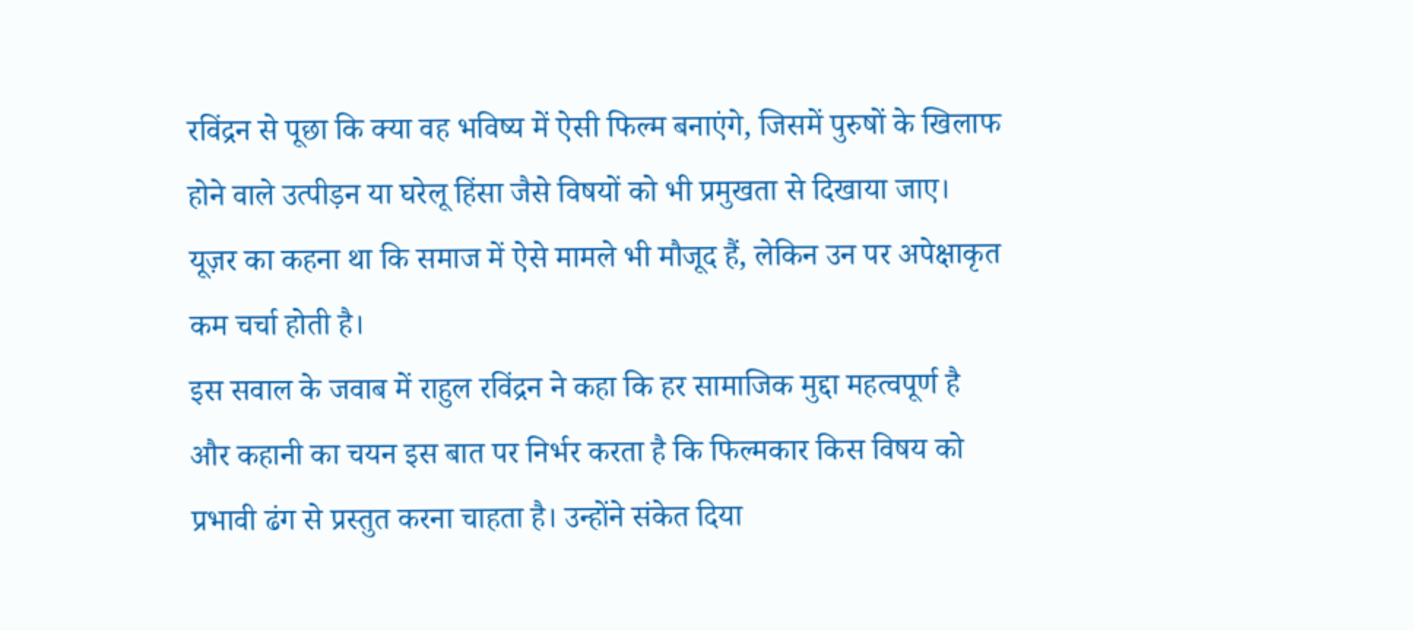रविंद्रन से पूछा कि क्या वह भविष्य में ऐसी फिल्म बनाएंगे, जिसमें पुरुषों के खिलाफ होने वाले उत्पीड़न या घरेलू हिंसा जैसे विषयों को भी प्रमुखता से दिखाया जाए। यूज़र का कहना था कि समाज में ऐसे मामले भी मौजूद हैं, लेकिन उन पर अपेक्षाकृत कम चर्चा होती है।
इस सवाल के जवाब में राहुल रविंद्रन ने कहा कि हर सामाजिक मुद्दा महत्वपूर्ण है और कहानी का चयन इस बात पर निर्भर करता है कि फिल्मकार किस विषय को प्रभावी ढंग से प्रस्तुत करना चाहता है। उन्होंने संकेत दिया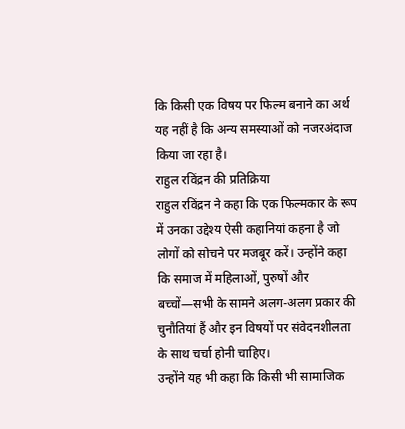कि किसी एक विषय पर फिल्म बनाने का अर्थ यह नहीं है कि अन्य समस्याओं को नजरअंदाज किया जा रहा है।
राहुल रविंद्रन की प्रतिक्रिया
राहुल रविंद्रन ने कहा कि एक फिल्मकार के रूप में उनका उद्देश्य ऐसी कहानियां कहना है जो लोगों को सोचने पर मजबूर करें। उन्होंने कहा कि समाज में महिलाओं, पुरुषों और बच्चों—सभी के सामने अलग-अलग प्रकार की चुनौतियां हैं और इन विषयों पर संवेदनशीलता के साथ चर्चा होनी चाहिए।
उन्होंने यह भी कहा कि किसी भी सामाजिक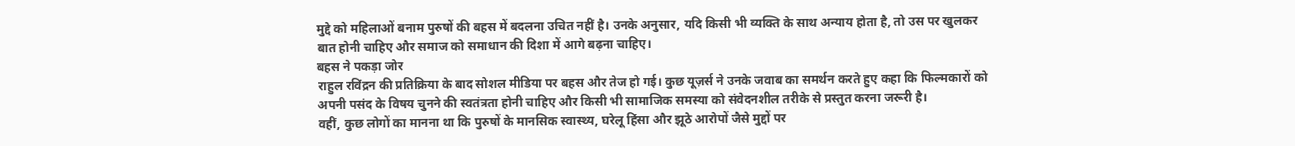मुद्दे को महिलाओं बनाम पुरुषों की बहस में बदलना उचित नहीं है। उनके अनुसार, यदि किसी भी व्यक्ति के साथ अन्याय होता है, तो उस पर खुलकर बात होनी चाहिए और समाज को समाधान की दिशा में आगे बढ़ना चाहिए।
बहस ने पकड़ा जोर
राहुल रविंद्रन की प्रतिक्रिया के बाद सोशल मीडिया पर बहस और तेज हो गई। कुछ यूज़र्स ने उनके जवाब का समर्थन करते हुए कहा कि फिल्मकारों को अपनी पसंद के विषय चुनने की स्वतंत्रता होनी चाहिए और किसी भी सामाजिक समस्या को संवेदनशील तरीके से प्रस्तुत करना जरूरी है।
वहीं, कुछ लोगों का मानना था कि पुरुषों के मानसिक स्वास्थ्य, घरेलू हिंसा और झूठे आरोपों जैसे मुद्दों पर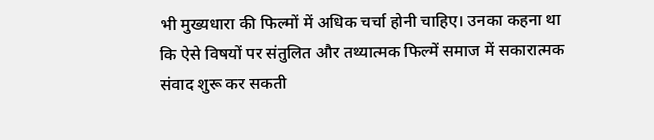भी मुख्यधारा की फिल्मों में अधिक चर्चा होनी चाहिए। उनका कहना था कि ऐसे विषयों पर संतुलित और तथ्यात्मक फिल्में समाज में सकारात्मक संवाद शुरू कर सकती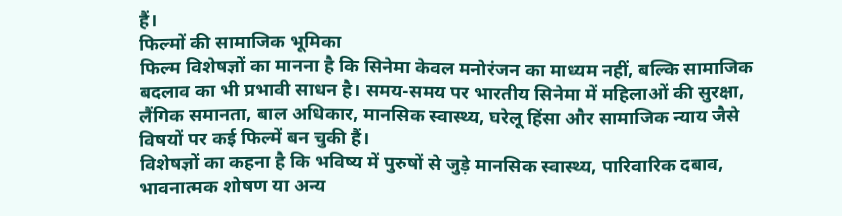हैं।
फिल्मों की सामाजिक भूमिका
फिल्म विशेषज्ञों का मानना है कि सिनेमा केवल मनोरंजन का माध्यम नहीं, बल्कि सामाजिक बदलाव का भी प्रभावी साधन है। समय-समय पर भारतीय सिनेमा में महिलाओं की सुरक्षा, लैंगिक समानता, बाल अधिकार, मानसिक स्वास्थ्य, घरेलू हिंसा और सामाजिक न्याय जैसे विषयों पर कई फिल्में बन चुकी हैं।
विशेषज्ञों का कहना है कि भविष्य में पुरुषों से जुड़े मानसिक स्वास्थ्य, पारिवारिक दबाव, भावनात्मक शोषण या अन्य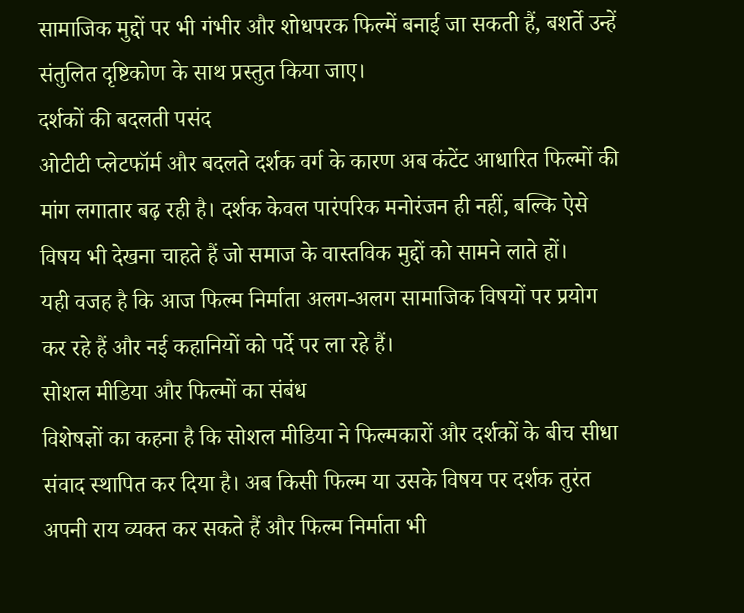सामाजिक मुद्दों पर भी गंभीर और शोधपरक फिल्में बनाई जा सकती हैं, बशर्ते उन्हें संतुलित दृष्टिकोण के साथ प्रस्तुत किया जाए।
दर्शकों की बदलती पसंद
ओटीटी प्लेटफॉर्म और बदलते दर्शक वर्ग के कारण अब कंटेंट आधारित फिल्मों की मांग लगातार बढ़ रही है। दर्शक केवल पारंपरिक मनोरंजन ही नहीं, बल्कि ऐसे विषय भी देखना चाहते हैं जो समाज के वास्तविक मुद्दों को सामने लाते हों।
यही वजह है कि आज फिल्म निर्माता अलग-अलग सामाजिक विषयों पर प्रयोग कर रहे हैं और नई कहानियों को पर्दे पर ला रहे हैं।
सोशल मीडिया और फिल्मों का संबंध
विशेषज्ञों का कहना है कि सोशल मीडिया ने फिल्मकारों और दर्शकों के बीच सीधा संवाद स्थापित कर दिया है। अब किसी फिल्म या उसके विषय पर दर्शक तुरंत अपनी राय व्यक्त कर सकते हैं और फिल्म निर्माता भी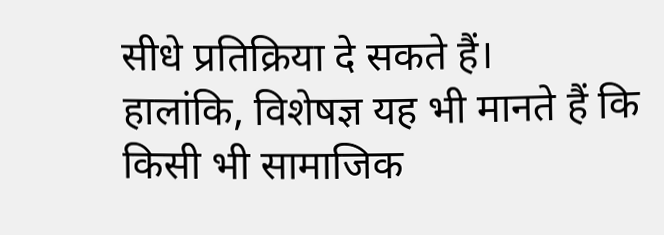सीधे प्रतिक्रिया दे सकते हैं।
हालांकि, विशेषज्ञ यह भी मानते हैं कि किसी भी सामाजिक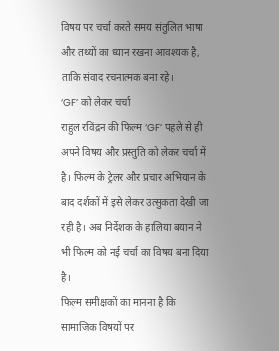विषय पर चर्चा करते समय संतुलित भाषा और तथ्यों का ध्यान रखना आवश्यक है, ताकि संवाद रचनात्मक बना रहे।
‘GF’ को लेकर चर्चा
राहुल रविंद्रन की फिल्म ‘GF’ पहले से ही अपने विषय और प्रस्तुति को लेकर चर्चा में है। फिल्म के ट्रेलर और प्रचार अभियान के बाद दर्शकों में इसे लेकर उत्सुकता देखी जा रही है। अब निर्देशक के हालिया बयान ने भी फिल्म को नई चर्चा का विषय बना दिया है।
फिल्म समीक्षकों का मानना है कि सामाजिक विषयों पर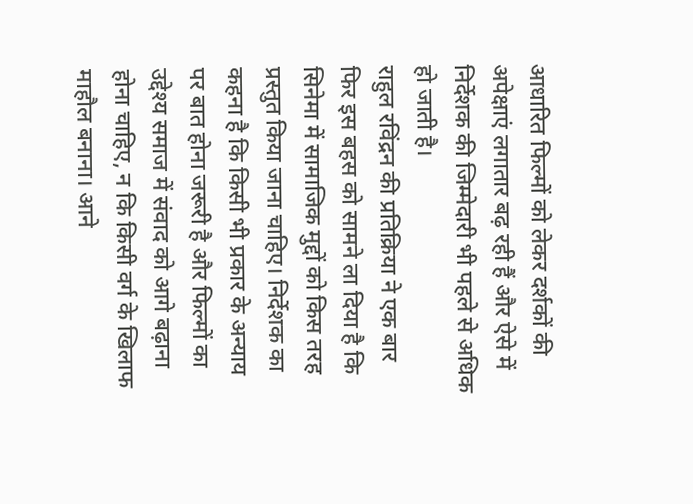आधारित फिल्मों को लेकर दर्शकों की अपेक्षाएं लगातार बढ़ रही हैं और ऐसे में निर्देशक की जिम्मेदारी भी पहले से अधिक हो जाती है।
राहुल रविंद्रन की प्रतिक्रिया ने एक बार फिर इस बहस को सामने ला दिया है कि सिनेमा में सामाजिक मुद्दों को किस तरह प्रस्तुत किया जाना चाहिए। निर्देशक का कहना है कि किसी भी प्रकार के अन्याय पर बात होना जरूरी है और फिल्मों का उद्देश्य समाज में संवाद को आगे बढ़ाना होना चाहिए, न कि किसी वर्ग के खिलाफ माहौल बनाना। आने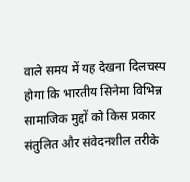वाले समय में यह देखना दिलचस्प होगा कि भारतीय सिनेमा विभिन्न सामाजिक मुद्दों को किस प्रकार संतुलित और संवेदनशील तरीके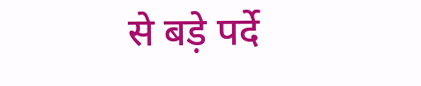से बड़े पर्दे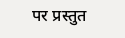पर प्रस्तुत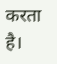करता है।